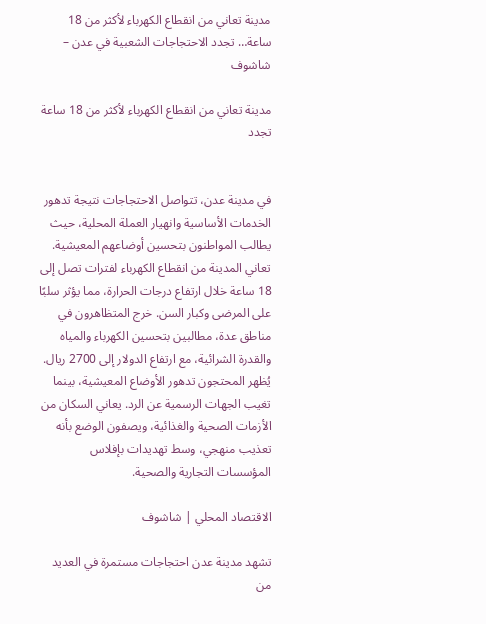مدينة تعاني من انقطاع الكهرباء لأكثر من 18 ساعة… تجدد الاحتجاجات الشعبية في عدن – شاشوف

مدينة تعاني من انقطاع الكهرباء لأكثر من 18 ساعة تجدد


في مدينة عدن، تتواصل الاحتجاجات نتيجة تدهور الخدمات الأساسية وانهيار العملة المحلية، حيث يطالب المواطنون بتحسين أوضاعهم المعيشية. تعاني المدينة من انقطاع الكهرباء لفترات تصل إلى 18 ساعة خلال ارتفاع درجات الحرارة، مما يؤثر سلبًا على المرضى وكبار السن. خرج المتظاهرون في مناطق عدة، مطالبين بتحسين الكهرباء والمياه والقدرة الشرائية، مع ارتفاع الدولار إلى 2700 ريال. يُظهر المحتجون تدهور الأوضاع المعيشية، بينما تغيب الجهات الرسمية عن الرد. يعاني السكان من الأزمات الصحية والغذائية، ويصفون الوضع بأنه تعذيب منهجي، وسط تهديدات بإفلاس المؤسسات التجارية والصحية.

الاقتصاد المحلي | شاشوف

تشهد مدينة عدن احتجاجات مستمرة في العديد من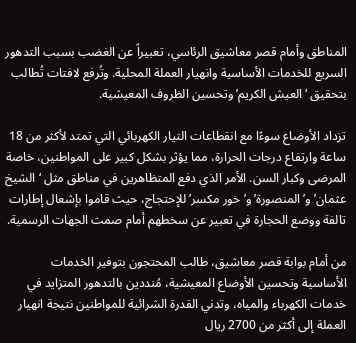المناطق وأمام قصر معاشيق الرئاسي، تعبيراً عن الغضب بسبب التدهور السريع للخدمات الأساسية وانهيار العملة المحلية. وتُرفع لافتات تُطالب بتحقيق ‘العيش الكريم’ وتحسين الظروف المعيشية.

تزداد الأوضاع سوءًا مع انقطاعات التيار الكهربائي التي تمتد لأكثر من 18 ساعة وارتفاع درجات الحرارة، مما يؤثر بشكل كبير على المواطنين، خاصة المرضى وكبار السن. الأمر الذي دفع المتظاهرين في مناطق مثل ‘الشيخ عثمان’ و’المنصورة’ و’خور مكسر’ للإحتجاج، حيث قاموا بإشعال إطارات تالفة ووضع الحجارة في تعبير عن سخطهم أمام صمت الجهات الرسمية.

من أمام بوابة قصر معاشيق، طالب المحتجون بتوفير الخدمات الأساسية وتحسين الأوضاع المعيشية، مُنددين بالتدهور المتزايد في خدمات الكهرباء والمياه، وتدني القدرة الشرائية للمواطنين نتيجة انهيار العملة إلى أكثر من 2700 ريال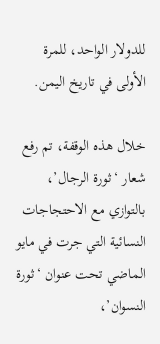للدولار الواحد، للمرة الأولى في تاريخ اليمن.

خلال هذه الوقفة، تم رفع شعار ‘ثورة الرجال’، بالتوازي مع الاحتجاجات النسائية التي جرت في مايو الماضي تحت عنوان ‘ثورة النسوان’،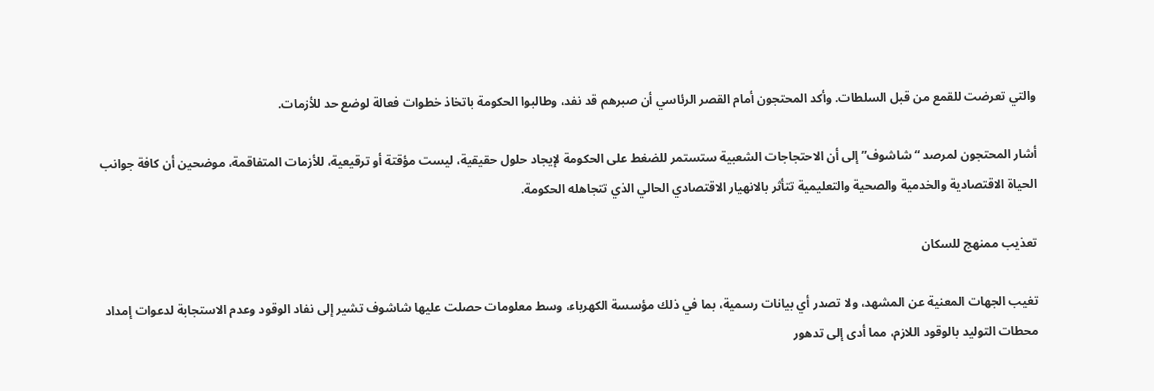والتي تعرضت للقمع من قبل السلطات. وأكد المحتجون أمام القصر الرئاسي أن صبرهم قد نفد، وطالبوا الحكومة باتخاذ خطوات فعالة لوضع حد للأزمات.

أشار المحتجون لمرصد “شاشوف” إلى أن الاحتجاجات الشعبية ستستمر للضغط على الحكومة لإيجاد حلول حقيقية، ليست مؤقتة أو ترقيعية، للأزمات المتفاقمة، موضحين أن كافة جوانب الحياة الاقتصادية والخدمية والصحية والتعليمية تتأثر بالانهيار الاقتصادي الحالي الذي تتجاهله الحكومة.

تعذيب ممنهج للسكان

تغيب الجهات المعنية عن المشهد، ولا تصدر أي بيانات رسمية، بما في ذلك مؤسسة الكهرباء، وسط معلومات حصلت عليها شاشوف تشير إلى نفاد الوقود وعدم الاستجابة لدعوات إمداد محطات التوليد بالوقود اللازم، مما أدى إلى تدهور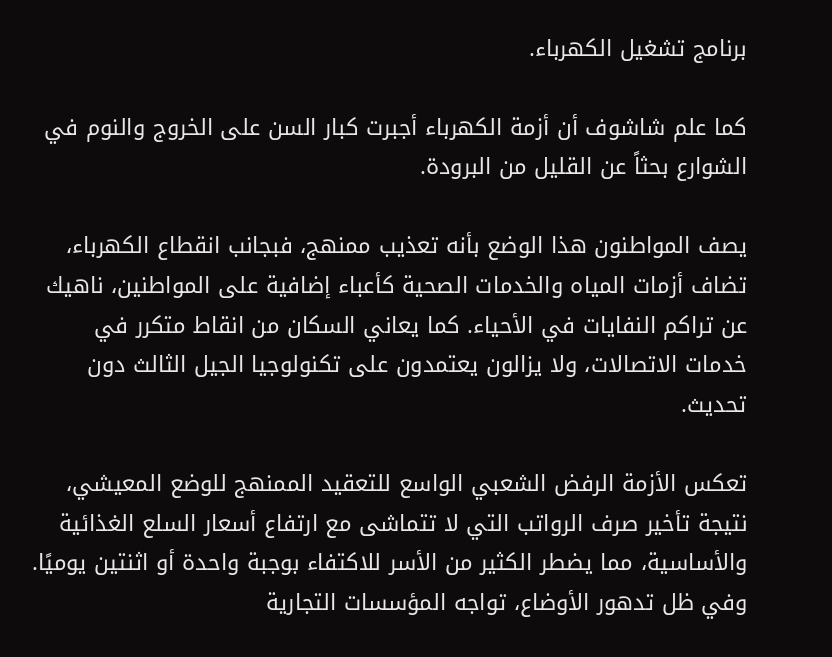برنامج تشغيل الكهرباء.

كما علم شاشوف أن أزمة الكهرباء أجبرت كبار السن على الخروج والنوم في الشوارع بحثاً عن القليل من البرودة.

يصف المواطنون هذا الوضع بأنه تعذيب ممنهج، فبجانب انقطاع الكهرباء، تضاف أزمات المياه والخدمات الصحية كأعباء إضافية على المواطنين، ناهيك عن تراكم النفايات في الأحياء. كما يعاني السكان من انقاط متكرر في خدمات الاتصالات، ولا يزالون يعتمدون على تكنولوجيا الجيل الثالث دون تحديث.

تعكس الأزمة الرفض الشعبي الواسع للتعقيد الممنهج للوضع المعيشي، نتيجة تأخير صرف الرواتب التي لا تتماشى مع ارتفاع أسعار السلع الغذائية والأساسية، مما يضطر الكثير من الأسر للاكتفاء بوجبة واحدة أو اثنتين يوميًا. وفي ظل تدهور الأوضاع، تواجه المؤسسات التجارية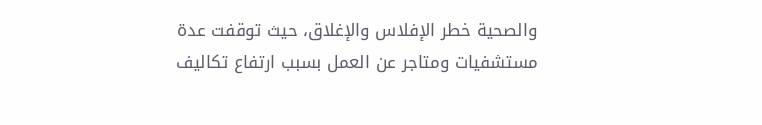والصحية خطر الإفلاس والإغلاق، حيث توقفت عدة مستشفيات ومتاجر عن العمل بسبب ارتفاع تكاليف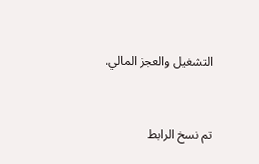التشغيل والعجز المالي.


تم نسخ الرابط